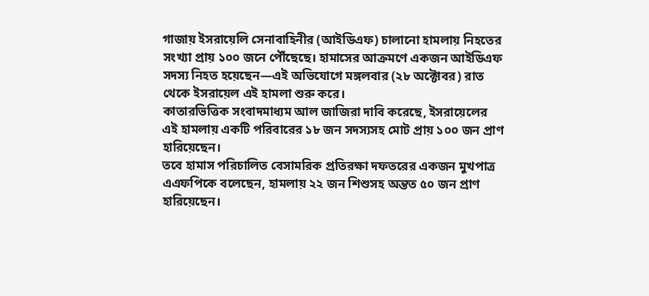গাজায় ইসরায়েলি সেনাবাহিনীর (আইডিএফ) চালানো হামলায় নিহতের সংখ্যা প্রায় ১০০ জনে পৌঁছেছে। হামাসের আক্রমণে একজন আইডিএফ সদস্য নিহত হয়েছেন—এই অভিযোগে মঙ্গলবার (২৮ অক্টোবর) রাত থেকে ইসরায়েল এই হামলা শুরু করে।
কাতারভিত্তিক সংবাদমাধ্যম আল জাজিরা দাবি করেছে, ইসরায়েলের এই হামলায় একটি পরিবারের ১৮ জন সদস্যসহ মোট প্রায় ১০০ জন প্রাণ হারিয়েছেন।
তবে হামাস পরিচালিত বেসামরিক প্রতিরক্ষা দফতরের একজন মুখপাত্র এএফপিকে বলেছেন, হামলায় ২২ জন শিশুসহ অন্তত ৫০ জন প্রাণ হারিয়েছেন।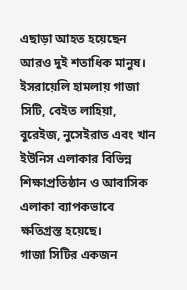এছাড়া আহত হয়েছেন আরও দুই শতাধিক মানুষ।
ইসরায়েলি হামলায় গাজা সিটি, বেইত লাহিয়া, বুরেইজ, নুসেইরাত এবং খান ইউনিস এলাকার বিভিন্ন শিক্ষাপ্রতিষ্ঠান ও আবাসিক এলাকা ব্যাপকভাবে ক্ষতিগ্রস্ত হয়েছে।
গাজা সিটির একজন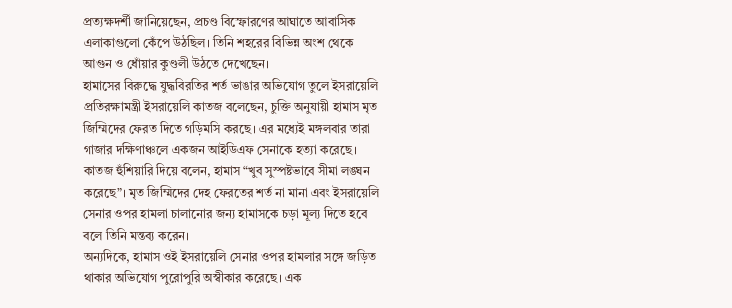প্রত্যক্ষদর্শী জানিয়েছেন, প্রচণ্ড বিস্ফোরণের আঘাতে আবাসিক এলাকাগুলো কেঁপে উঠছিল। তিনি শহরের বিভিন্ন অংশ থেকে আগুন ও ধোঁয়ার কুণ্ডলী উঠতে দেখেছেন।
হামাসের বিরুদ্ধে যুদ্ধবিরতির শর্ত ভাঙার অভিযোগ তুলে ইসরায়েলি প্রতিরক্ষামন্ত্রী ইসরায়েলি কাতজ বলেছেন, চুক্তি অনুযায়ী হামাস মৃত জিম্মিদের ফেরত দিতে গড়িমসি করছে। এর মধ্যেই মঙ্গলবার তারা গাজার দক্ষিণাঞ্চলে একজন আইডিএফ সেনাকে হত্যা করেছে।
কাতজ হুঁশিয়ারি দিয়ে বলেন, হামাস “খুব সুস্পষ্টভাবে সীমা লঙ্ঘন করেছে”। মৃত জিম্মিদের দেহ ফেরতের শর্ত না মানা এবং ইসরায়েলি সেনার ওপর হামলা চালানোর জন্য হামাসকে চড়া মূল্য দিতে হবে বলে তিনি মন্তব্য করেন।
অন্যদিকে, হামাস ওই ইসরায়েলি সেনার ওপর হামলার সঙ্গে জড়িত থাকার অভিযোগ পুরোপুরি অস্বীকার করেছে। এক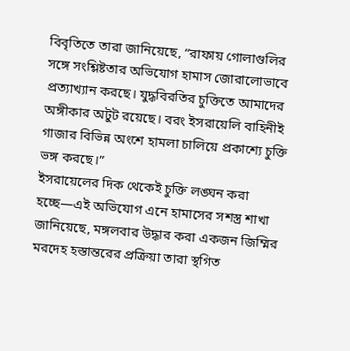বিবৃতিতে তারা জানিয়েছে, “রাফায় গোলাগুলির সঙ্গে সংশ্লিষ্টতার অভিযোগ হামাস জোরালোভাবে প্রত্যাখ্যান করছে। যুদ্ধবিরতির চুক্তিতে আমাদের অঙ্গীকার অটুট রয়েছে। বরং ইসরায়েলি বাহিনীই গাজার বিভিন্ন অংশে হামলা চালিয়ে প্রকাশ্যে চুক্তি ভঙ্গ করছে।”
ইসরায়েলের দিক থেকেই চুক্তি লঙ্ঘন করা হচ্ছে—এই অভিযোগ এনে হামাসের সশস্ত্র শাখা জানিয়েছে, মঙ্গলবার উদ্ধার করা একজন জিম্মির মরদেহ হস্তান্তরের প্রক্রিয়া তারা স্থগিত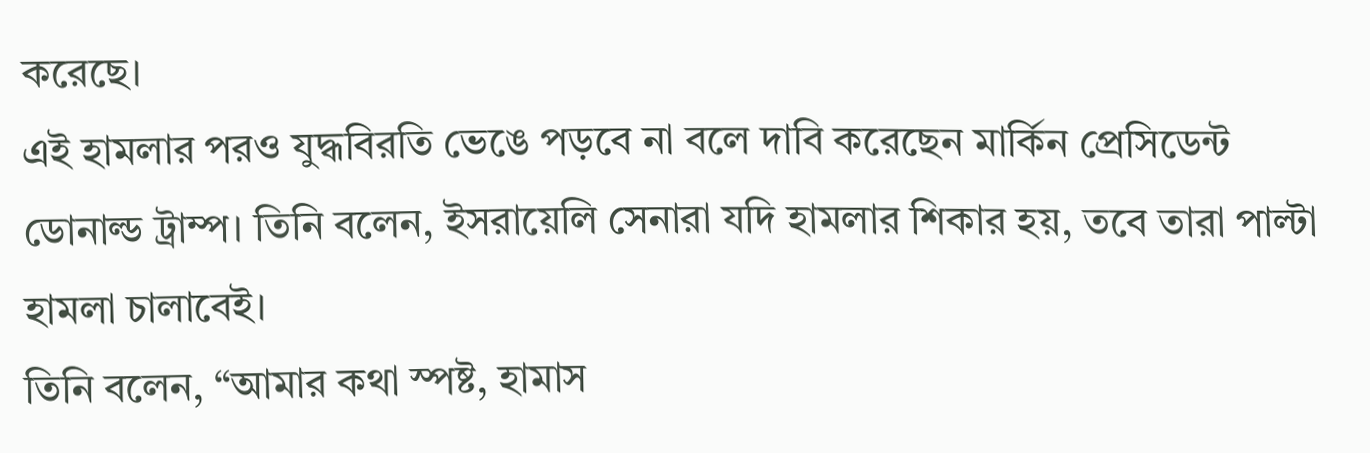করেছে।
এই হামলার পরও যুদ্ধবিরতি ভেঙে পড়বে না বলে দাবি করেছেন মার্কিন প্রেসিডেন্ট ডোনাল্ড ট্রাম্প। তিনি বলেন, ইসরায়েলি সেনারা যদি হামলার শিকার হয়, তবে তারা পাল্টা হামলা চালাবেই।
তিনি বলেন, “আমার কথা স্পষ্ট, হামাস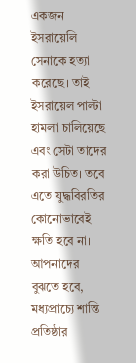একজন ইসরায়েলি সেনাকে হত্যা করেছে। তাই ইসরায়েল পাল্টা হামলা চালিয়েছে এবং সেটা তাদের করা উচিত। তবে এতে যুদ্ধবিরতির কোনোভাবেই ক্ষতি হবে না। আপনাদের বুঝতে হবে, মধ্যপ্রাচ্যে শান্তি প্রতিষ্ঠার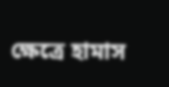ক্ষেত্রে হামাস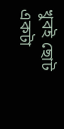খুবই ছোট একটা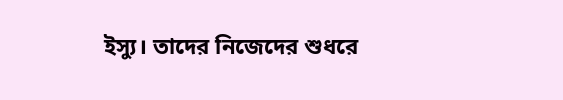ইস্যু। তাদের নিজেদের শুধরে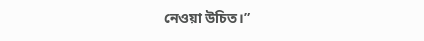নেওয়া উচিত।”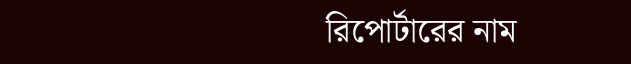রিপোর্টারের নাম